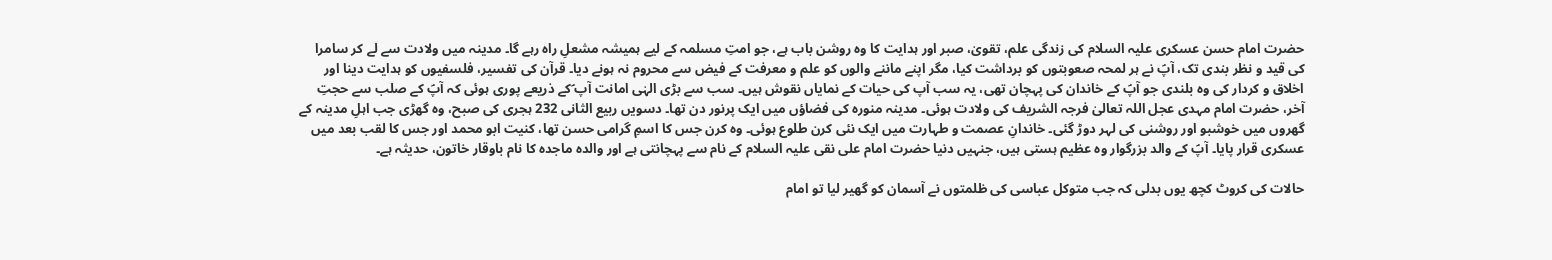حضرت امام حسن عسکری علیہ السلام کی زندگی علم، تقویٰ، صبر اور ہدایت کا وہ روشن باب ہے، جو امتِ مسلمہ کے لیے ہمیشہ مشعلِ راہ رہے گا۔ مدینہ میں ولادت سے لے کر سامرا کی قید و نظر بندی تک، آپؑ نے ہر لمحہ صعوبتوں کو برداشت کیا، مگر اپنے ماننے والوں کو علم و معرفت کے فیض سے محروم نہ ہونے دیا۔ قرآن کی تفسیر، فلسفیوں کو ہدایت دینا اور اخلاق و کردار کی وہ بلندی جو آپؑ کے خاندان کی پہچان تھی، یہ سب آپ کی حیات کے نمایاں نقوش ہیں۔ سب سے بڑی الہٰی امانت آپ ؑکے ذریعے پوری ہوئی کہ آپؑ کے صلب سے حجتِ آخر، حضرت امام مہدی عجل اللہ تعالیٰ فرجہ الشریف کی ولادت ہوئی۔ مدینہ منورہ کی فضاؤں میں ایک پرنور دن تھا۔ دسویں ربیع الثانی 232 ہجری کی صبح، وہ گھڑی جب اہلِ مدینہ کے گھروں میں خوشبو اور روشنی کی لہر دوڑ گئی۔ خاندانِ عصمت و طہارت میں ایک نئی کرن طلوع ہوئی۔ وہ کرن جس کا اسمِ گرامی حسن تھا، کنیت ابو محمد اور جس کا لقب بعد میں عسکری قرار پایا۔ آپؑ کے والد بزرگوار وہ عظیم ہستی ہیں، جنہیں دنیا حضرت امام علی نقی علیہ السلام کے نام سے پہچانتی ہے اور والدہ ماجدہ کا نام باوقار خاتون، حدیثہ ہے۔

حالات کی کروٹ کچھ یوں بدلی کہ جب متوکل عباسی کی ظلمتوں نے آسمان کو گھیر لیا تو امام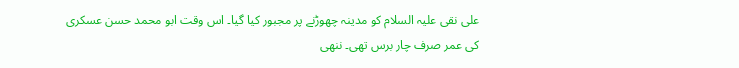علی نقی علیہ السلام کو مدینہ چھوڑنے پر مجبور کیا گیا۔ اس وقت ابو محمد حسن عسکری کی عمر صرف چار برس تھی۔ ننھی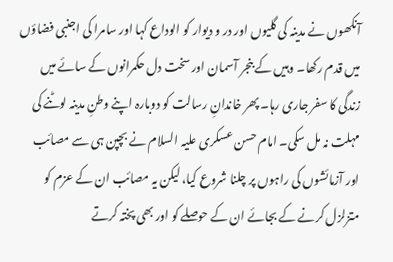آنکھوں نے مدینہ کی گلیوں اور در و دیوار کو الوداع کہا اور سامرا کی اجنبی فضاؤں میں قدم رکھا۔ وہیں کے بنجر آسمان اور سخت دل حکمرانوں کے سائے میں زندگی کا سفر جاری رہا۔ پھر خاندانِ رسالت کو دوبارہ اپنے وطنِ مدینہ لوٹنے کی مہلت نہ مل سکی۔ امام حسن عسکری علیہ السلام نے بچپن ہی سے مصائب اور آزمائشوں کی راہوں پر چلنا شروع کیا، لیکن یہ مصائب ان کے عزم کو متزلزل کرنے کے بجائے ان کے حوصلے کو اور بھی پختہ کرتے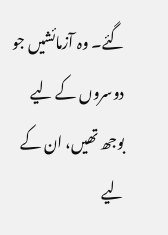گئے۔ وہ آزمائشیں جو دوسروں کے لیے بوجھ تھیں، ان کے لیے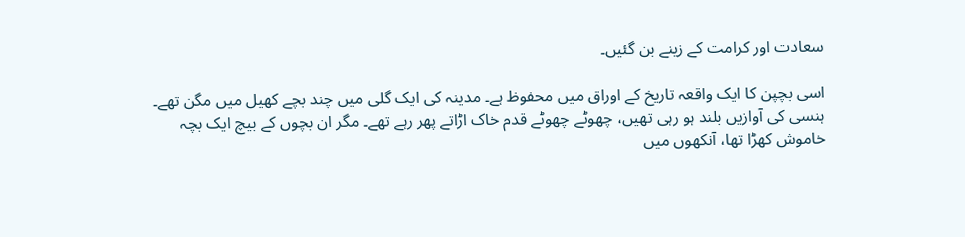سعادت اور کرامت کے زینے بن گئیں۔

اسی بچپن کا ایک واقعہ تاریخ کے اوراق میں محفوظ ہے۔ مدینہ کی ایک گلی میں چند بچے کھیل میں مگن تھے۔ ہنسی کی آوازیں بلند ہو رہی تھیں، چھوٹے چھوٹے قدم خاک اڑاتے پھر رہے تھے۔ مگر ان بچوں کے بیچ ایک بچہ خاموش کھڑا تھا، آنکھوں میں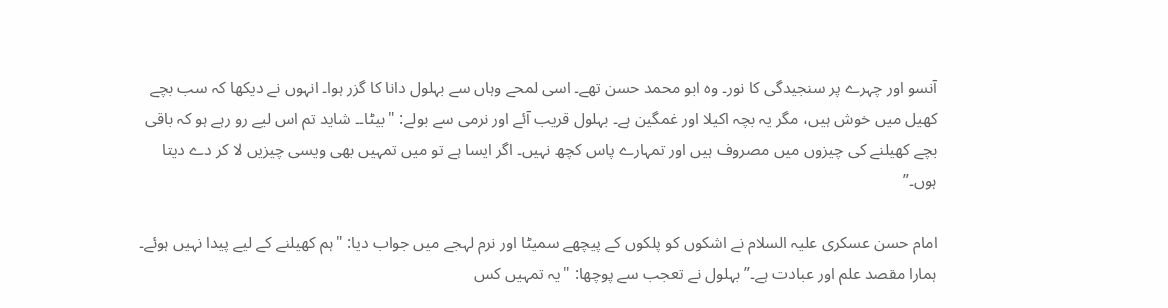آنسو اور چہرے پر سنجیدگی کا نور۔ وہ ابو محمد حسن تھے۔ اسی لمحے وہاں سے بہلول دانا کا گزر ہوا۔ انہوں نے دیکھا کہ سب بچے کھیل میں خوش ہیں، مگر یہ بچہ اکیلا اور غمگین ہے۔ بہلول قریب آئے اور نرمی سے بولے: "بیٹا۔۔ شاید تم اس لیے رو رہے ہو کہ باقی بچے کھیلنے کی چیزوں میں مصروف ہیں اور تمہارے پاس کچھ نہیں۔ اگر ایسا ہے تو میں تمہیں بھی ویسی چیزیں لا کر دے دیتا ہوں۔”

امام حسن عسکری علیہ السلام نے اشکوں کو پلکوں کے پیچھے سمیٹا اور نرم لہجے میں جواب دیا: "ہم کھیلنے کے لیے پیدا نہیں ہوئے۔ ہمارا مقصد علم اور عبادت ہے۔” بہلول نے تعجب سے پوچھا: "یہ تمہیں کس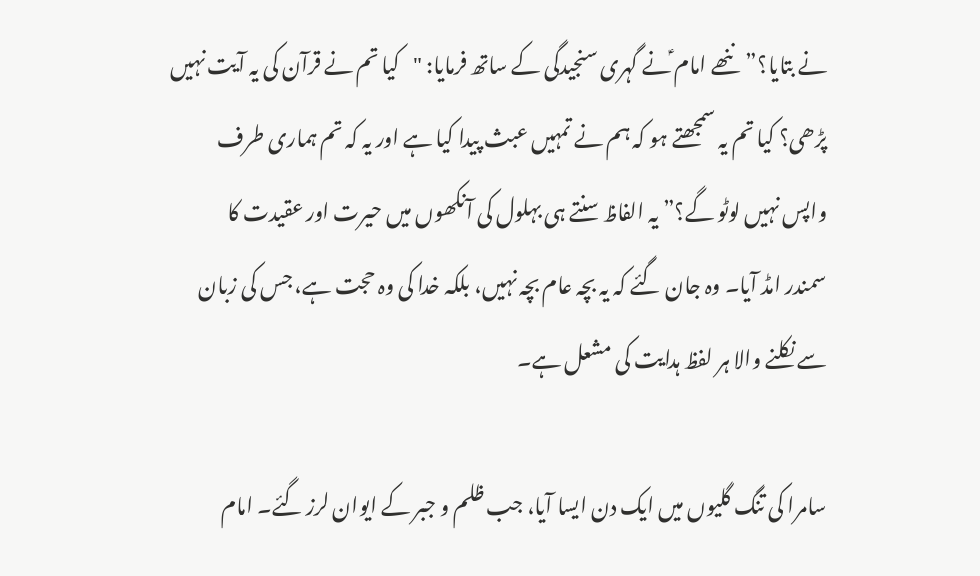نے بتایا؟” ننھے امام ؑنے گہری سنجیدگی کے ساتھ فرمایا: "کیا تم نے قرآن کی یہ آیت نہیں پڑھی؟ کیا تم یہ سمجھتے ہو کہ ہم نے تمہیں عبث پیدا کیا ہے اور یہ کہ تم ہماری طرف واپس نہیں لوٹو گے؟” یہ الفاظ سنتے ہی بہلول کی آنکھوں میں حیرت اور عقیدت کا سمندر امڈ آیا۔ وہ جان گئے کہ یہ بچہ عام بچہ نہیں، بلکہ خدا کی وہ حجت ہے، جس کی زبان سے نکلنے والا ہر لفظ ہدایت کی مشعل ہے۔

سامرا کی تنگ گلیوں میں ایک دن ایسا آیا، جب ظلم و جبر کے ایوان لرز گئے۔ امام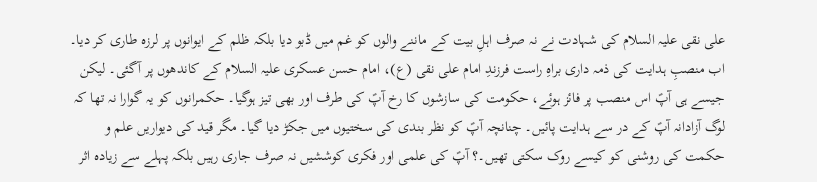علی نقی علیہ السلام کی شہادت نے نہ صرف اہلِ بیت کے ماننے والوں کو غم میں ڈبو دیا بلکہ ظلم کے ایوانوں پر لرزہ طاری کر دیا۔ اب منصبِ ہدایت کی ذمہ داری براہِ راست فرزندِ امام علی نقی (ع)، امام حسن عسکری علیہ السلام کے کاندھوں پر آگئی۔ لیکن جیسے ہی آپؑ اس منصب پر فائز ہوئے، حکومت کی سازشوں کا رخ آپؑ کی طرف اور بھی تیز ہوگیا۔ حکمرانوں کو یہ گوارا نہ تھا کہ لوگ آزادانہ آپؑ کے در سے ہدایت پائیں۔ چنانچہ آپؑ کو نظر بندی کی سختیوں میں جکڑ دیا گیا۔ مگر قید کی دیواریں علم و حکمت کی روشنی کو کیسے روک سکتی تھیں۔؟ آپؑ کی علمی اور فکری کوششیں نہ صرف جاری رہیں بلکہ پہلے سے زیادہ اثر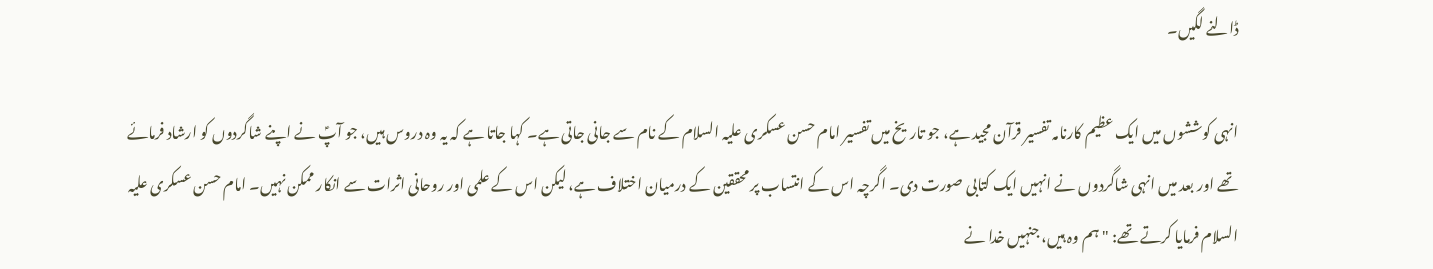ڈالنے لگیں۔

انہی کوششوں میں ایک عظیم کارنامہ تفسیر قرآن مجید ہے، جو تاریخ میں تفسیر امام حسن عسکری علیہ السلام کے نام سے جانی جاتی ہے۔ کہا جاتا ہے کہ یہ وہ دروس ہیں، جو آپؑ نے اپنے شاگردوں کو ارشاد فرمائے تھے اور بعد میں انہی شاگردوں نے انہیں ایک کتابی صورت دی۔ اگرچہ اس کے انتساب پر محققین کے درمیان اختلاف ہے، لیکن اس کے علمی اور روحانی اثرات سے انکار ممکن نہیں۔ امام حسن عسکری علیہ السلام فرمایا کرتے تھے: "ہم وہ ہیں، جنہیں خدا نے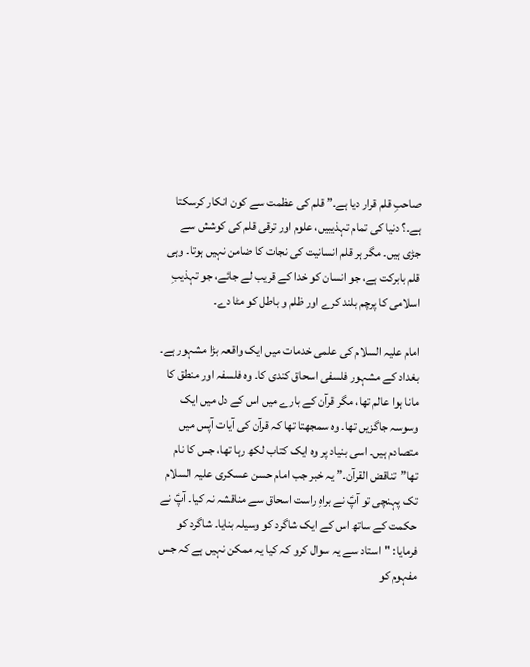صاحبِ قلم قرار دیا ہے۔” قلم کی عظمت سے کون انکار کرسکتا ہے۔؟ دنیا کی تمام تہذیبیں، علوم اور ترقی قلم کی کوشش سے جڑی ہیں۔ مگر ہر قلم انسانیت کی نجات کا ضامن نہیں ہوتا۔ وہی قلم بابرکت ہے، جو انسان کو خدا کے قریب لے جائے، جو تہذیبِ اسلامی کا پرچم بلند کرے اور ظلم و باطل کو مٹا دے۔

امام علیہ السلام کی علمی خدمات میں ایک واقعہ بڑا مشہور ہے۔ بغداد کے مشہور فلسفی اسحاق کندی کا۔ وہ فلسفہ اور منطق کا مانا ہوا عالم تھا، مگر قرآن کے بارے میں اس کے دل میں ایک وسوسہ جاگزیں تھا۔ وہ سمجھتا تھا کہ قرآن کی آیات آپس میں متصادم ہیں۔ اسی بنیاد پر وہ ایک کتاب لکھ رہا تھا، جس کا نام تھا”تناقض القرآن۔” یہ خبر جب امام حسن عسکری علیہ السلام تک پہنچی تو آپؑ نے براہِ راست اسحاق سے مناقشہ نہ کیا۔ آپؑ نے حکمت کے ساتھ اس کے ایک شاگرد کو وسیلہ بنایا۔ شاگرد کو فرمایا: "استاد سے یہ سوال کرو کہ کیا یہ ممکن نہیں ہے کہ جس مفہوم کو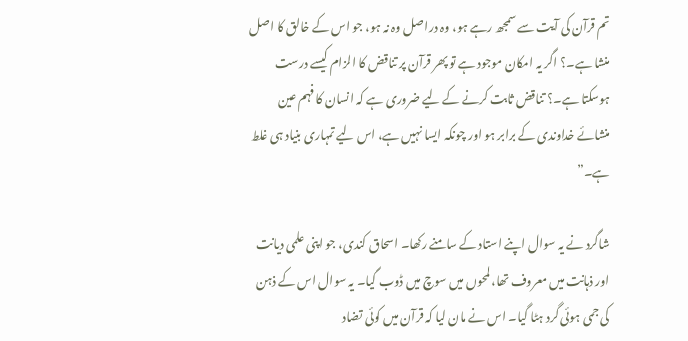تم قرآن کی آیت سے سمجھ رہے ہو، وہ دراصل وہ نہ ہو، جو اس کے خالق کا اصل منشا ہے۔؟ اگر یہ امکان موجود ہے تو پھر قرآن پر تناقض کا الزام کیسے درست ہوسکتا ہے۔؟ تناقض ثابت کرنے کے لیے ضروری ہے کہ انسان کا فہم عین منشائے خداوندی کے برابر ہو اور چونکہ ایسا نہیں ہے، اس لیے تمہاری بنیاد ہی غلط ہے۔”

شاگرد نے یہ سوال اپنے استاد کے سامنے رکھا۔ اسحاق کندی، جو اپنی علمی دیانت اور ذہانت میں معروف تھا، لمحوں میں سوچ میں ڈوب گیا۔ یہ سوال اس کے ذہن کی جمی ہوئی گرد ہٹا گیا۔ اس نے مان لیا کہ قرآن میں کوئی تضاد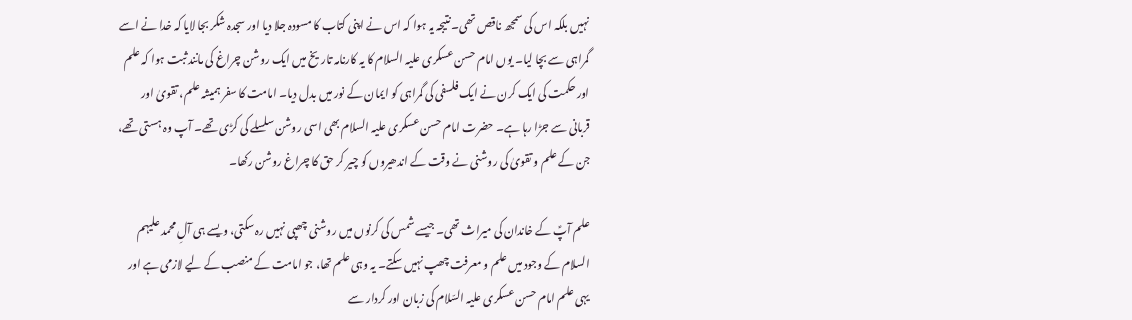نہیں بلکہ اس کی سمجھ ناقص تھی۔ نتیجہ یہ ہوا کہ اس نے اپنی کتاب کا مسودہ جلا دیا اور سجدہ شکر بجا لایا کہ خدا نے اسے گمراہی سے بچا لیا۔ یوں امام حسن عسکری علیہ السلام کا یہ کارنامہ تاریخ میں ایک روشن چراغ کی مانند ثبت ہوا کہ علم اور حکمت کی ایک کرن نے ایک فلسفی کی گمراہی کو ایمان کے نور میں بدل دیا۔ امامت کا سفر ہمیشہ علم، تقویٰ اور قربانی سے جڑا رہا ہے۔ حضرت امام حسن عسکری علیہ السلام بھی اسی روشن سلسلے کی کڑی تھے۔ آپ وہ ہستی تھے، جن کے علم و تقویٰ کی روشنی نے وقت کے اندھیروں کو چیر کر حق کا چراغ روشن رکھا۔

علم آپؑ کے خاندان کی میراث تھی۔ جیسے شمس کی کرنوں میں روشنی چھپی نہیں رہ سکتی، ویسے ہی آلِ محمد علیہم السلام کے وجود میں علم و معرفت چھپ نہیں سکتے۔ یہ وہی علم تھا، جو امامت کے منصب کے لیے لازمی ہے اور یہی علم امام حسن عسکری علیہ السّلام کی زبان اور کردار سے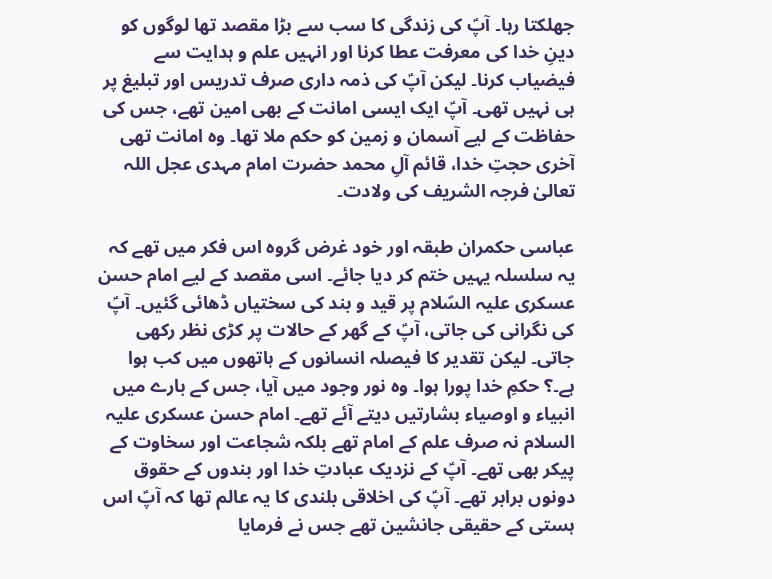جھلکتا رہا۔ آپؑ کی زندگی کا سب سے بڑا مقصد تھا لوگوں کو دینِ خدا کی معرفت عطا کرنا اور انہیں علم و ہدایت سے فیضیاب کرنا۔ لیکن آپؑ کی ذمہ داری صرف تدریس اور تبلیغ پر ہی نہیں تھی۔ آپؑ ایک ایسی امانت کے بھی امین تھے، جس کی حفاظت کے لیے آسمان و زمین کو حکم ملا تھا۔ وہ امانت تھی آخری حجتِ خدا، قائم آلِ محمد حضرت امام مہدی عجل اللہ تعالیٰ فرجہ الشریف کی ولادت۔

عباسی حکمران طبقہ اور خود غرض گروہ اس فکر میں تھے کہ یہ سلسلہ یہیں ختم کر دیا جائے۔ اسی مقصد کے لیے امام حسن عسکری علیہ السّلام پر قید و بند کی سختیاں ڈھائی گئیں۔ آپؑ کی نگرانی کی جاتی، آپؑ کے گھر کے حالات پر کڑی نظر رکھی جاتی۔ لیکن تقدیر کا فیصلہ انسانوں کے ہاتھوں میں کب ہوا ہے۔؟ حکمِ خدا پورا ہوا۔ وہ نور وجود میں آیا، جس کے بارے میں انبیاء و اوصیاء بشارتیں دیتے آئے تھے۔ امام حسن عسکری علیہ السلام نہ صرف علم کے امام تھے بلکہ شجاعت اور سخاوت کے پیکر بھی تھے۔ آپؑ کے نزدیک عبادتِ خدا اور بندوں کے حقوق دونوں برابر تھے۔ آپؑ کی اخلاقی بلندی کا یہ عالم تھا کہ آپؑ اس ہستی کے حقیقی جانشین تھے جس نے فرمایا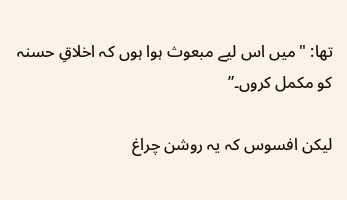تھا: "میں اس لیے مبعوث ہوا ہوں کہ اخلاقِ حسنہ کو مکمل کروں۔”

لیکن افسوس کہ یہ روشن چراغ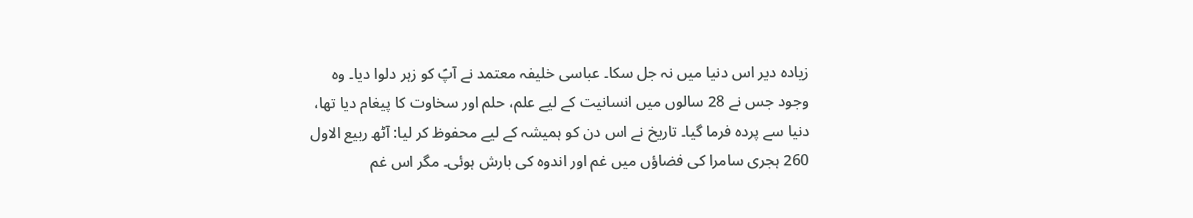زیادہ دیر اس دنیا میں نہ جل سکا۔ عباسی خلیفہ معتمد نے آپؑ کو زہر دلوا دیا۔ وہ وجود جس نے 28 سالوں میں انسانیت کے لیے علم، حلم اور سخاوت کا پیغام دیا تھا، دنیا سے پردہ فرما گیا۔ تاریخ نے اس دن کو ہمیشہ کے لیے محفوظ کر لیا: آٹھ ربیع الاول 260 ہجری سامرا کی فضاؤں میں غم اور اندوہ کی بارش ہوئی۔ مگر اس غم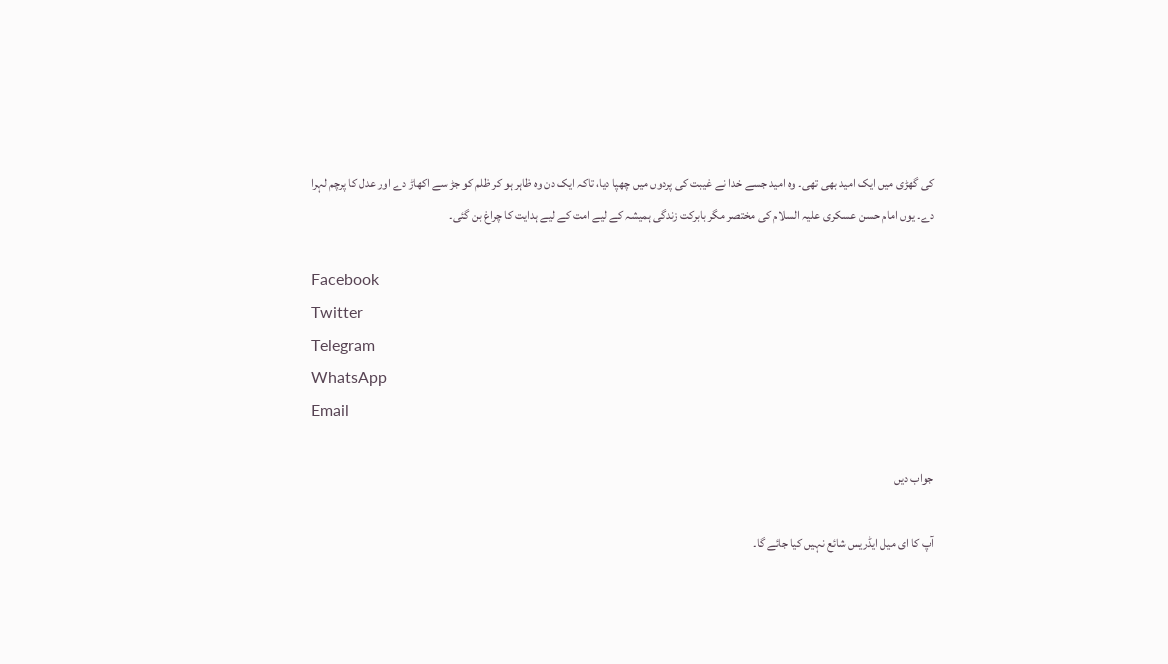کی گھڑی میں ایک امید بھی تھی۔ وہ امید جسے خدا نے غیبت کی پردوں میں چھپا دیا، تاکہ ایک دن وہ ظاہر ہو کر ظلم کو جڑ سے اکھاڑ دے اور عدل کا پرچم لہرا دے۔ یوں امام حسن عسکری علیہ السلام کی مختصر مگر بابرکت زندگی ہمیشہ کے لیے امت کے لیے ہدایت کا چراغ بن گئی۔

Facebook
Twitter
Telegram
WhatsApp
Email

جواب دیں

آپ کا ای میل ایڈریس شائع نہیں کیا جائے گا۔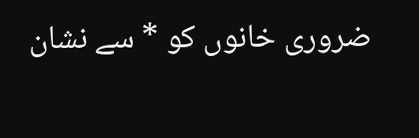ضروری خانوں کو * سے نشان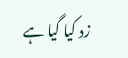زد کیا گیا ہے